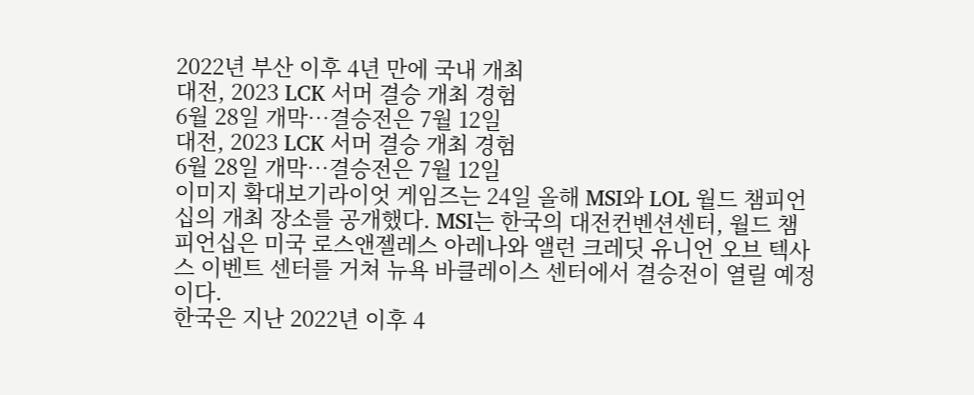2022년 부산 이후 4년 만에 국내 개최
대전, 2023 LCK 서머 결승 개최 경험
6월 28일 개막…결승전은 7월 12일
대전, 2023 LCK 서머 결승 개최 경험
6월 28일 개막…결승전은 7월 12일
이미지 확대보기라이엇 게임즈는 24일 올해 MSI와 LOL 월드 챔피언십의 개최 장소를 공개했다. MSI는 한국의 대전컨벤션센터, 월드 챔피언십은 미국 로스앤젤레스 아레나와 앨런 크레딧 유니언 오브 텍사스 이벤트 센터를 거쳐 뉴욕 바클레이스 센터에서 결승전이 열릴 예정이다.
한국은 지난 2022년 이후 4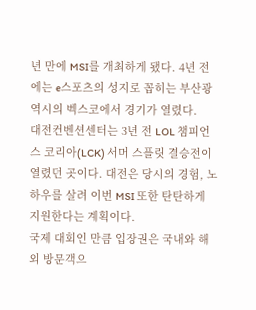년 만에 MSI를 개최하게 됐다. 4년 전에는 e스포츠의 성지로 꼽히는 부산광역시의 벡스코에서 경기가 열렸다.
대전컨벤션센터는 3년 전 LOL 챔피언스 코리아(LCK) 서머 스플릿 결승전이 열렸던 곳이다. 대전은 당시의 경험, 노하우를 살려 이번 MSI 또한 탄탄하게 지원한다는 계획이다.
국제 대회인 만큼 입장권은 국내와 해외 방문객으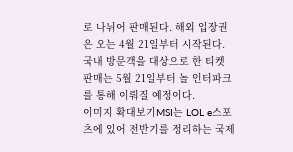로 나뉘어 판매된다. 해외 입장권은 오는 4월 21일부터 시작된다. 국내 방문객을 대상으로 한 티켓 판매는 5월 21일부터 놀 인터파크를 통해 이뤄질 예정이다.
이미지 확대보기MSI는 LOL e스포츠에 있어 전반기를 정리하는 국제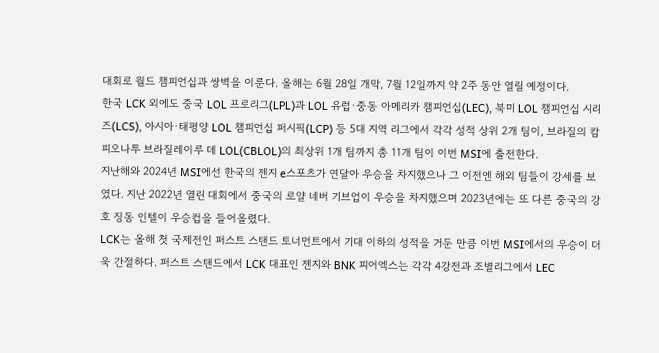대회로 월드 챔피언십과 쌍벽을 이룬다. 올해는 6월 28일 개막, 7월 12일까지 약 2주 동안 열릴 예정이다.
한국 LCK 외에도 중국 LOL 프로리그(LPL)과 LOL 유럽·중동 아메리카 챔피언십(LEC), 북미 LOL 챔피언십 시리즈(LCS), 아시아·태평양 LOL 챔피언십 퍼시픽(LCP) 등 5대 지역 리그에서 각각 성적 상위 2개 팀이, 브라질의 캄피오나투 브라질레이루 데 LOL(CBLOL)의 최상위 1개 팀까지 총 11개 팀이 이번 MSI에 출전한다.
지난해와 2024년 MSI에선 한국의 젠지 e스포츠가 연달아 우승을 차지했으나 그 이전엔 해외 팀들이 강세를 보였다. 지난 2022년 열린 대회에서 중국의 로얄 네버 기브업이 우승을 차지했으며 2023년에는 또 다른 중국의 강호 징동 인텔이 우승컵을 들어올렸다.
LCK는 올해 첫 국제전인 퍼스트 스탠드 토너먼트에서 기대 이하의 성적을 거둔 만큼 이번 MSI에서의 우승이 더욱 간절하다. 퍼스트 스탠드에서 LCK 대표인 젠지와 BNK 피어엑스는 각각 4강전과 조별리그에서 LEC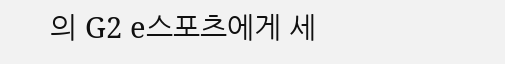의 G2 e스포츠에게 세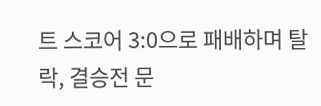트 스코어 3:0으로 패배하며 탈락, 결승전 문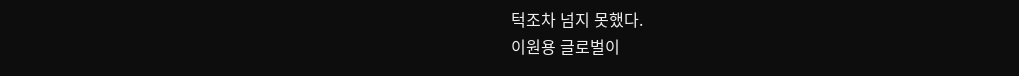턱조차 넘지 못했다.
이원용 글로벌이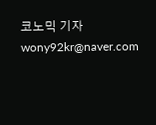코노믹 기자 wony92kr@naver.com